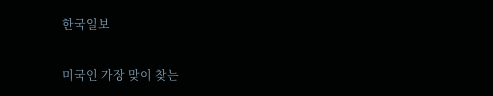한국일보

미국인 가장 맞이 찾는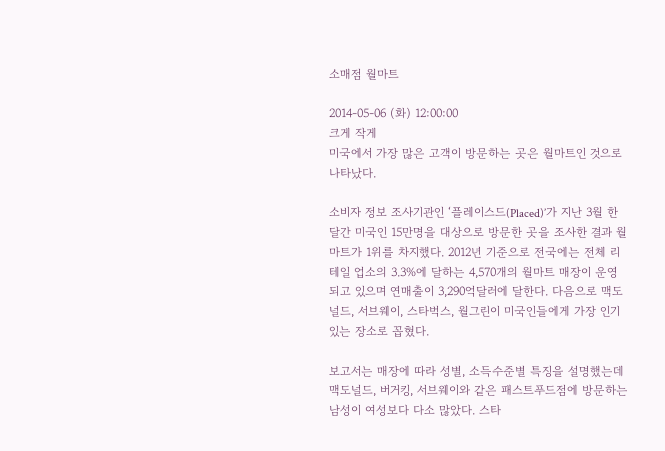소매점 월마트

2014-05-06 (화) 12:00:00
크게 작게
미국에서 가장 많은 고객이 방문하는 곳은 월마트인 것으로 나타났다.

소비자 정보 조사기관인 ‘플레이스드(Placed)’가 지난 3월 한달간 미국인 15만명을 대상으로 방문한 곳을 조사한 결과 월마트가 1위를 차지했다. 2012년 기준으로 전국에는 전체 리테일 업소의 3.3%에 달하는 4,570개의 월마트 매장이 운영되고 있으며 연매출이 3,290억달러에 달한다. 다음으로 맥도널드, 서브웨이, 스타벅스, 월그린이 미국인들에게 가장 인기있는 장소로 꼽혔다.

보고서는 매장에 따라 성별, 소득수준별 특징을 설명했는데 맥도널드, 버거킹, 서브웨이와 같은 패스트푸드점에 방문하는 남성이 여성보다 다소 많았다. 스타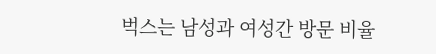벅스는 남성과 여성간 방문 비율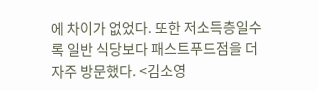에 차이가 없었다. 또한 저소득층일수록 일반 식당보다 패스트푸드점을 더 자주 방문했다. <김소영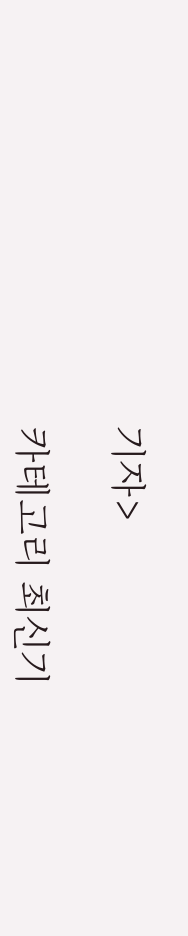기자>

카테고리 최신기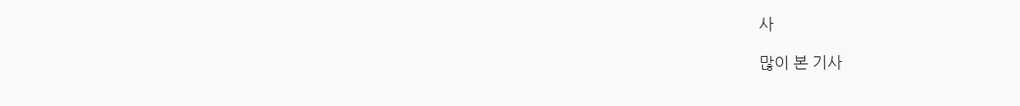사

많이 본 기사